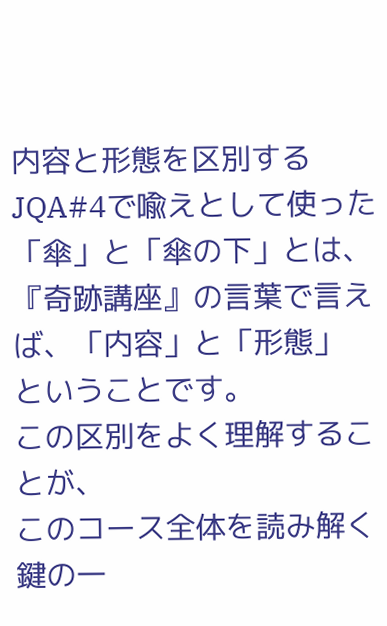内容と形態を区別する
JQA#4で喩えとして使った「傘」と「傘の下」とは、
『奇跡講座』の言葉で言えば、「内容」と「形態」
ということです。
この区別をよく理解することが、
このコース全体を読み解く鍵の一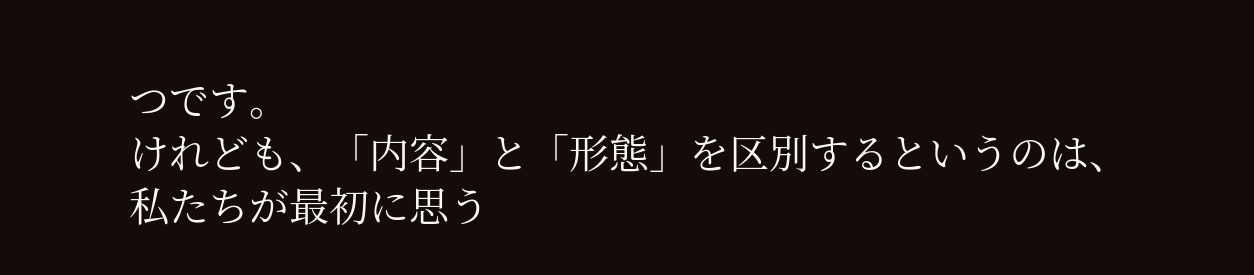つです。
けれども、「内容」と「形態」を区別するというのは、
私たちが最初に思う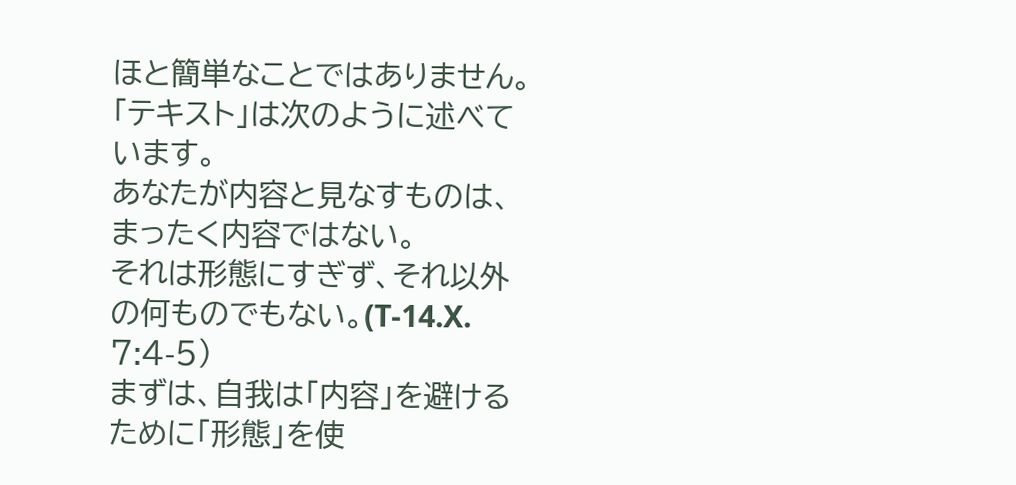ほと簡単なことではありません。
「テキスト」は次のように述べています。
あなたが内容と見なすものは、まったく内容ではない。
それは形態にすぎず、それ以外の何ものでもない。(T-14.X. 7:4-5)
まずは、自我は「内容」を避けるために「形態」を使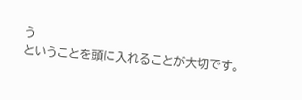う
ということを頭に入れることが大切です。